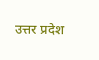उत्तर प्रदेश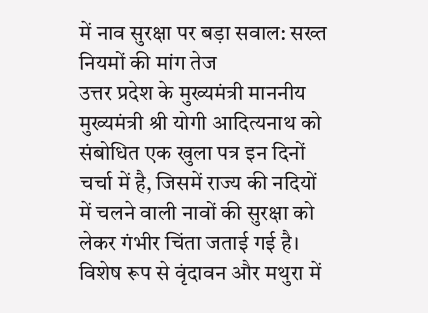में नाव सुरक्षा पर बड़ा सवाल: सख्त नियमों की मांग तेज
उत्तर प्रदेश के मुख्यमंत्री माननीय मुख्यमंत्री श्री योगी आदित्यनाथ को संबोधित एक खुला पत्र इन दिनों चर्चा में है, जिसमें राज्य की नदियों में चलने वाली नावों की सुरक्षा को लेकर गंभीर चिंता जताई गई है। विशेष रूप से वृंदावन और मथुरा में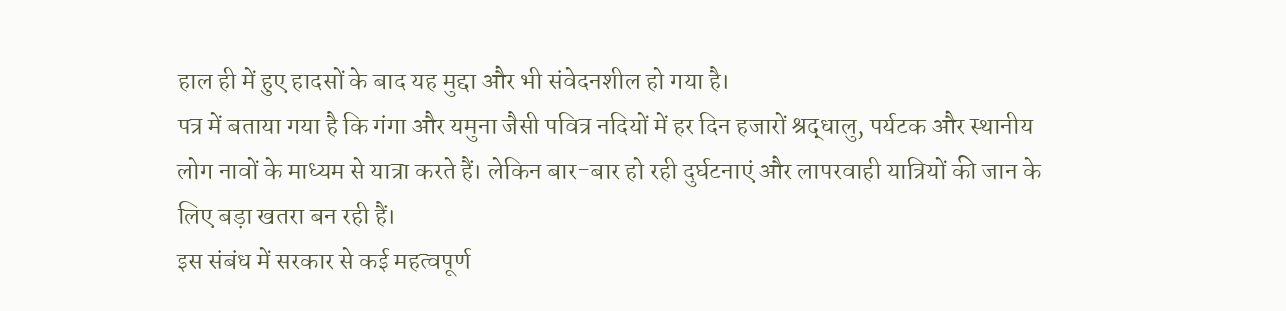हाल ही में हुए हादसों के बाद यह मुद्दा और भी संवेदनशील हो गया है।
पत्र में बताया गया है कि गंगा और यमुना जैसी पवित्र नदियों में हर दिन हजारों श्रद्धालु, पर्यटक और स्थानीय लोग नावों के माध्यम से यात्रा करते हैं। लेकिन बार-बार हो रही दुर्घटनाएं और लापरवाही यात्रियों की जान के लिए बड़ा खतरा बन रही हैं।
इस संबंध में सरकार से कई महत्वपूर्ण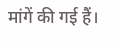मांगें की गई हैं।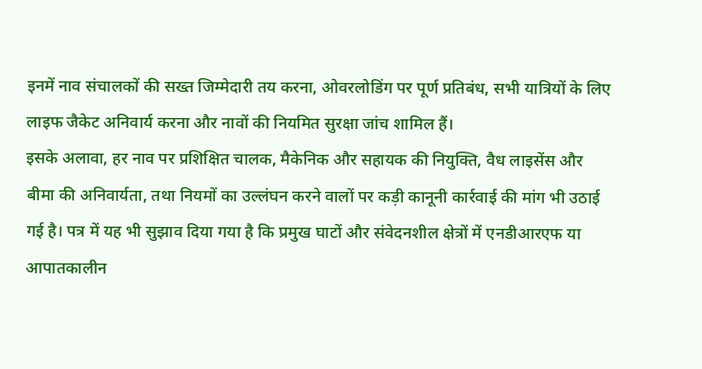इनमें नाव संचालकों की सख्त जिम्मेदारी तय करना, ओवरलोडिंग पर पूर्ण प्रतिबंध, सभी यात्रियों के लिए लाइफ जैकेट अनिवार्य करना और नावों की नियमित सुरक्षा जांच शामिल हैं।
इसके अलावा, हर नाव पर प्रशिक्षित चालक, मैकेनिक और सहायक की नियुक्ति, वैध लाइसेंस और बीमा की अनिवार्यता, तथा नियमों का उल्लंघन करने वालों पर कड़ी कानूनी कार्रवाई की मांग भी उठाई गई है। पत्र में यह भी सुझाव दिया गया है कि प्रमुख घाटों और संवेदनशील क्षेत्रों में एनडीआरएफ या आपातकालीन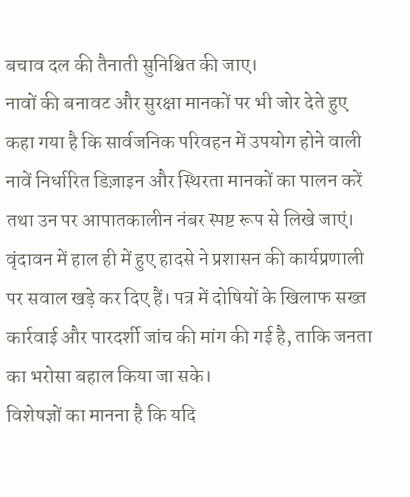बचाव दल की तैनाती सुनिश्चित की जाए।
नावों की बनावट और सुरक्षा मानकों पर भी जोर देते हुए कहा गया है कि सार्वजनिक परिवहन में उपयोग होने वाली नावें निर्धारित डिज़ाइन और स्थिरता मानकों का पालन करें तथा उन पर आपातकालीन नंबर स्पष्ट रूप से लिखे जाएं।
वृंदावन में हाल ही में हुए हादसे ने प्रशासन की कार्यप्रणाली पर सवाल खड़े कर दिए हैं। पत्र में दोषियों के खिलाफ सख्त कार्रवाई और पारदर्शी जांच की मांग की गई है, ताकि जनता का भरोसा बहाल किया जा सके।
विशेषज्ञों का मानना है कि यदि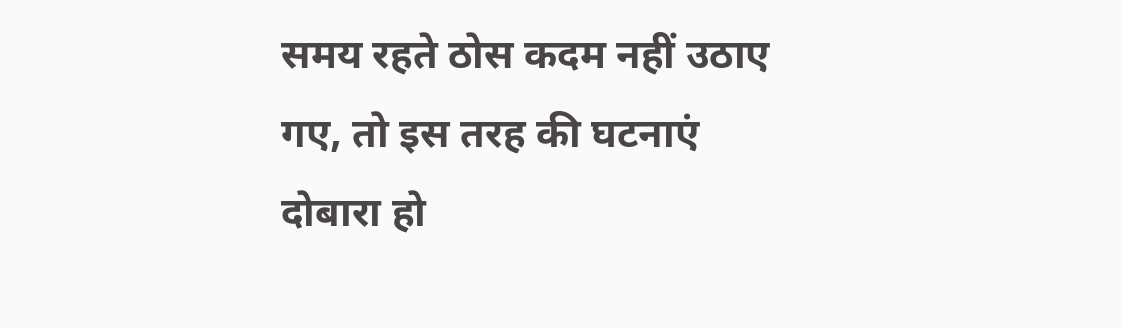समय रहते ठोस कदम नहीं उठाए गए, तो इस तरह की घटनाएं दोबारा हो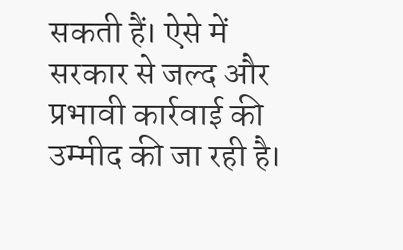सकती हैं। ऐसे में सरकार से जल्द और प्रभावी कार्रवाई की उम्मीद की जा रही है।